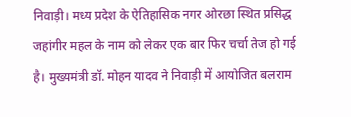निवाड़ी। मध्य प्रदेश के ऐतिहासिक नगर ओरछा स्थित प्रसिद्ध जहांगीर महल के नाम को लेकर एक बार फिर चर्चा तेज हो गई है। मुख्यमंत्री डॉ. मोहन यादव ने निवाड़ी में आयोजित बलराम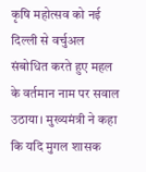कृषि महोत्सव को नई दिल्ली से वर्चुअल संबोधित करते हुए महल के वर्तमान नाम पर सवाल उठाया। मुख्यमंत्री ने कहा कि यदि मुगल शासक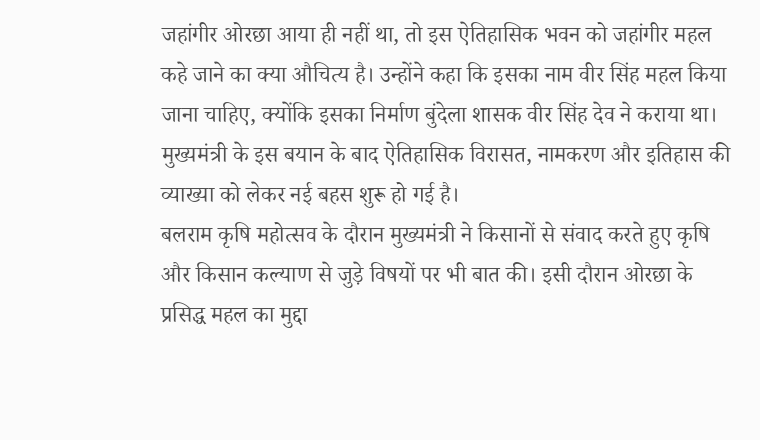जहांगीर ओरछा आया ही नहीं था, तो इस ऐतिहासिक भवन को जहांगीर महल कहे जाने का क्या औचित्य है। उन्होंने कहा कि इसका नाम वीर सिंह महल किया जाना चाहिए, क्योंकि इसका निर्माण बुंदेला शासक वीर सिंह देव ने कराया था। मुख्यमंत्री के इस बयान के बाद ऐतिहासिक विरासत, नामकरण और इतिहास की व्याख्या को लेकर नई बहस शुरू हो गई है।
बलराम कृषि महोत्सव के दौरान मुख्यमंत्री ने किसानों से संवाद करते हुए कृषि और किसान कल्याण से जुड़े विषयों पर भी बात की। इसी दौरान ओरछा के प्रसिद्ध महल का मुद्दा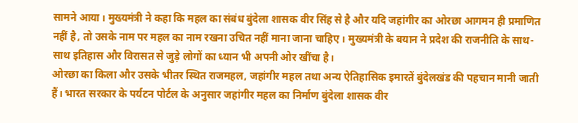सामने आया। मुख्यमंत्री ने कहा कि महल का संबंध बुंदेला शासक वीर सिंह से है और यदि जहांगीर का ओरछा आगमन ही प्रमाणित नहीं है, तो उसके नाम पर महल का नाम रखना उचित नहीं माना जाना चाहिए। मुख्यमंत्री के बयान ने प्रदेश की राजनीति के साथ-साथ इतिहास और विरासत से जुड़े लोगों का ध्यान भी अपनी ओर खींचा है।
ओरछा का किला और उसके भीतर स्थित राजमहल, जहांगीर महल तथा अन्य ऐतिहासिक इमारतें बुंदेलखंड की पहचान मानी जाती हैं। भारत सरकार के पर्यटन पोर्टल के अनुसार जहांगीर महल का निर्माण बुंदेला शासक वीर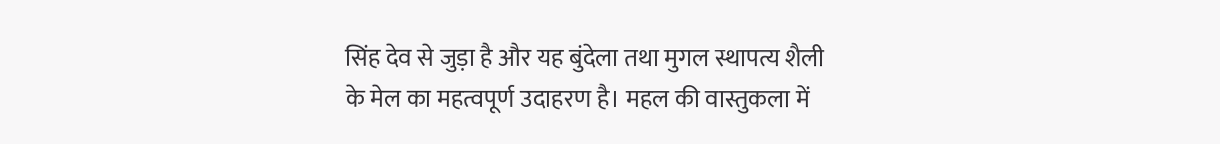सिंह देव से जुड़ा है और यह बुंदेला तथा मुगल स्थापत्य शैली के मेल का महत्वपूर्ण उदाहरण है। महल की वास्तुकला में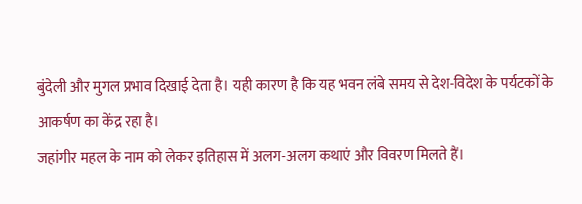बुंदेली और मुगल प्रभाव दिखाई देता है। यही कारण है कि यह भवन लंबे समय से देश-विदेश के पर्यटकों के आकर्षण का केंद्र रहा है।
जहांगीर महल के नाम को लेकर इतिहास में अलग-अलग कथाएं और विवरण मिलते हैं।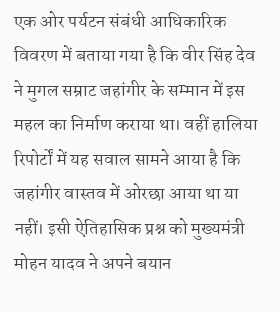एक ओर पर्यटन संबंधी आधिकारिक विवरण में बताया गया है कि वीर सिंह देव ने मुगल सम्राट जहांगीर के सम्मान में इस महल का निर्माण कराया था। वहीं हालिया रिपोर्टों में यह सवाल सामने आया है कि जहांगीर वास्तव में ओरछा आया था या नहीं। इसी ऐतिहासिक प्रश्न को मुख्यमंत्री मोहन यादव ने अपने बयान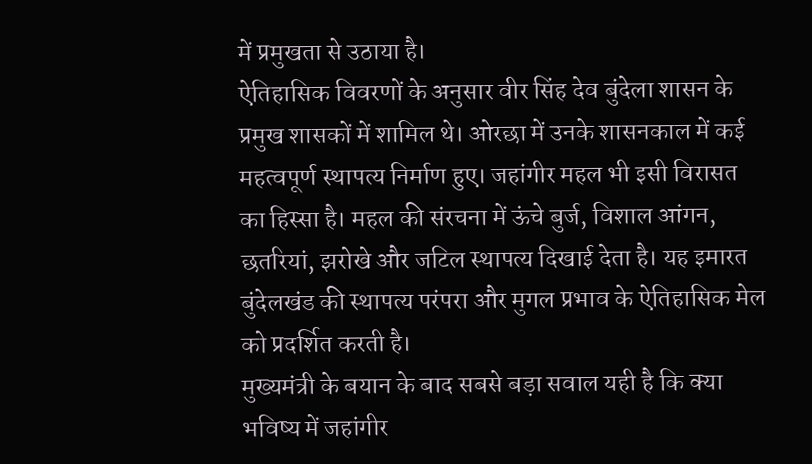में प्रमुखता से उठाया है।
ऐतिहासिक विवरणों के अनुसार वीर सिंह देव बुंदेला शासन के प्रमुख शासकों में शामिल थे। ओरछा में उनके शासनकाल में कई महत्वपूर्ण स्थापत्य निर्माण हुए। जहांगीर महल भी इसी विरासत का हिस्सा है। महल की संरचना में ऊंचे बुर्ज, विशाल आंगन, छतरियां, झरोखे और जटिल स्थापत्य दिखाई देता है। यह इमारत बुंदेलखंड की स्थापत्य परंपरा और मुगल प्रभाव के ऐतिहासिक मेल को प्रदर्शित करती है।
मुख्यमंत्री के बयान के बाद सबसे बड़ा सवाल यही है कि क्या भविष्य में जहांगीर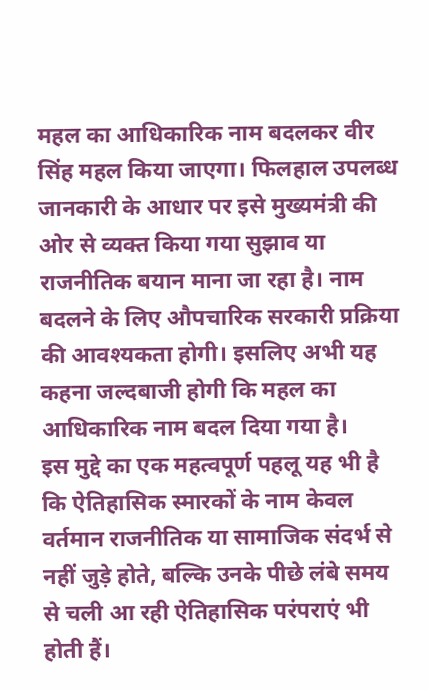महल का आधिकारिक नाम बदलकर वीर सिंह महल किया जाएगा। फिलहाल उपलब्ध जानकारी के आधार पर इसे मुख्यमंत्री की ओर से व्यक्त किया गया सुझाव या राजनीतिक बयान माना जा रहा है। नाम बदलने के लिए औपचारिक सरकारी प्रक्रिया की आवश्यकता होगी। इसलिए अभी यह कहना जल्दबाजी होगी कि महल का आधिकारिक नाम बदल दिया गया है।
इस मुद्दे का एक महत्वपूर्ण पहलू यह भी है कि ऐतिहासिक स्मारकों के नाम केवल वर्तमान राजनीतिक या सामाजिक संदर्भ से नहीं जुड़े होते, बल्कि उनके पीछे लंबे समय से चली आ रही ऐतिहासिक परंपराएं भी होती हैं।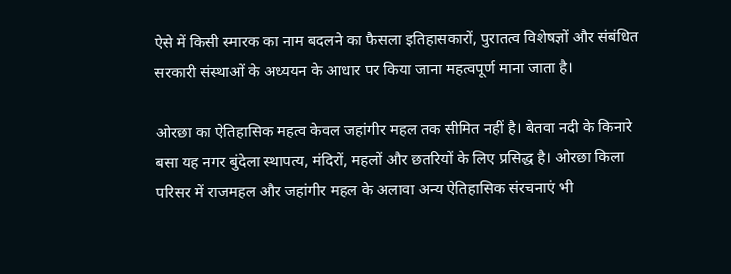ऐसे में किसी स्मारक का नाम बदलने का फैसला इतिहासकारों, पुरातत्व विशेषज्ञों और संबंधित सरकारी संस्थाओं के अध्ययन के आधार पर किया जाना महत्वपूर्ण माना जाता है।

ओरछा का ऐतिहासिक महत्व केवल जहांगीर महल तक सीमित नहीं है। बेतवा नदी के किनारे बसा यह नगर बुंदेला स्थापत्य, मंदिरों, महलों और छतरियों के लिए प्रसिद्ध है। ओरछा किला परिसर में राजमहल और जहांगीर महल के अलावा अन्य ऐतिहासिक संरचनाएं भी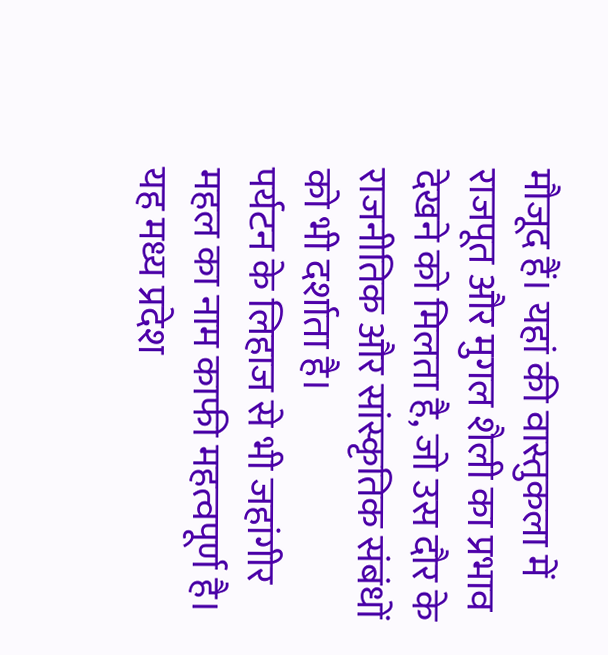मौजूद हैं। यहां की वास्तुकला में राजपूत और मुगल शैली का प्रभाव देखने को मिलता है, जो उस दौर के राजनीतिक और सांस्कृतिक संबंधों को भी दर्शाता है।
पर्यटन के लिहाज से भी जहांगीर महल का नाम काफी महत्वपूर्ण है। यह मध्य प्रदेश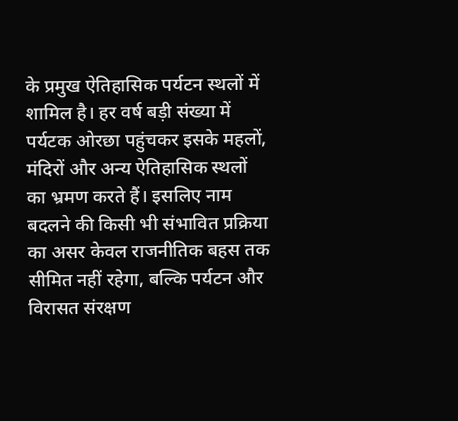के प्रमुख ऐतिहासिक पर्यटन स्थलों में शामिल है। हर वर्ष बड़ी संख्या में पर्यटक ओरछा पहुंचकर इसके महलों, मंदिरों और अन्य ऐतिहासिक स्थलों का भ्रमण करते हैं। इसलिए नाम बदलने की किसी भी संभावित प्रक्रिया का असर केवल राजनीतिक बहस तक सीमित नहीं रहेगा, बल्कि पर्यटन और विरासत संरक्षण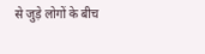से जुड़े लोगों के बीच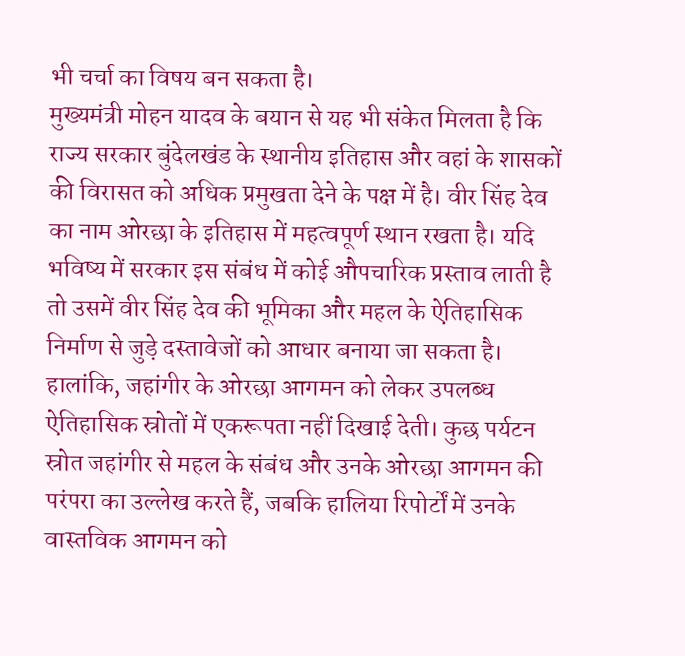भी चर्चा का विषय बन सकता है।
मुख्यमंत्री मोहन यादव के बयान से यह भी संकेत मिलता है कि राज्य सरकार बुंदेलखंड के स्थानीय इतिहास और वहां के शासकों की विरासत को अधिक प्रमुखता देने के पक्ष में है। वीर सिंह देव का नाम ओरछा के इतिहास में महत्वपूर्ण स्थान रखता है। यदि भविष्य में सरकार इस संबंध में कोई औपचारिक प्रस्ताव लाती है तो उसमें वीर सिंह देव की भूमिका और महल के ऐतिहासिक निर्माण से जुड़े दस्तावेजों को आधार बनाया जा सकता है।
हालांकि, जहांगीर के ओरछा आगमन को लेकर उपलब्ध ऐतिहासिक स्रोतों में एकरूपता नहीं दिखाई देती। कुछ पर्यटन स्रोत जहांगीर से महल के संबंध और उनके ओरछा आगमन की परंपरा का उल्लेख करते हैं, जबकि हालिया रिपोर्टों में उनके वास्तविक आगमन को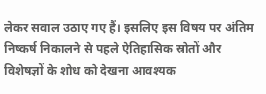लेकर सवाल उठाए गए हैं। इसलिए इस विषय पर अंतिम निष्कर्ष निकालने से पहले ऐतिहासिक स्रोतों और विशेषज्ञों के शोध को देखना आवश्यक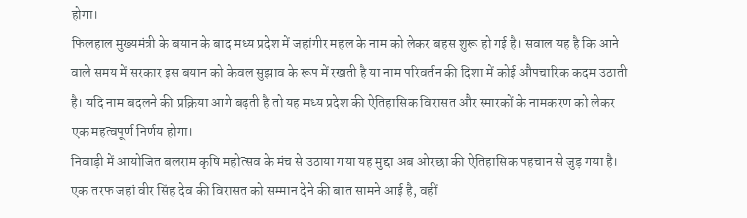होगा।
फिलहाल मुख्यमंत्री के बयान के बाद मध्य प्रदेश में जहांगीर महल के नाम को लेकर बहस शुरू हो गई है। सवाल यह है कि आने वाले समय में सरकार इस बयान को केवल सुझाव के रूप में रखती है या नाम परिवर्तन की दिशा में कोई औपचारिक कदम उठाती है। यदि नाम बदलने की प्रक्रिया आगे बढ़ती है तो यह मध्य प्रदेश की ऐतिहासिक विरासत और स्मारकों के नामकरण को लेकर एक महत्वपूर्ण निर्णय होगा।
निवाड़ी में आयोजित बलराम कृषि महोत्सव के मंच से उठाया गया यह मुद्दा अब ओरछा की ऐतिहासिक पहचान से जुड़ गया है। एक तरफ जहां वीर सिंह देव की विरासत को सम्मान देने की बात सामने आई है, वहीं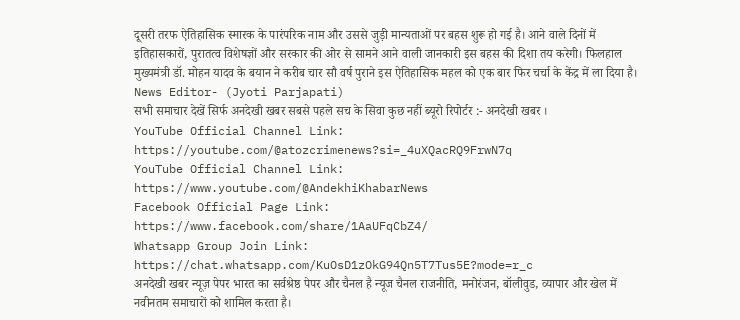दूसरी तरफ ऐतिहासिक स्मारक के पारंपरिक नाम और उससे जुड़ी मान्यताओं पर बहस शुरू हो गई है। आने वाले दिनों में इतिहासकारों, पुरातत्व विशेषज्ञों और सरकार की ओर से सामने आने वाली जानकारी इस बहस की दिशा तय करेगी। फिलहाल मुख्यमंत्री डॉ. मोहन यादव के बयान ने करीब चार सौ वर्ष पुराने इस ऐतिहासिक महल को एक बार फिर चर्चा के केंद्र में ला दिया है।
News Editor- (Jyoti Parjapati)
सभी समाचार देखें सिर्फ अनदेखी खबर सबसे पहले सच के सिवा कुछ नहीं ब्यूरो रिपोर्टर :- अनदेखी खबर ।
YouTube Official Channel Link:
https://youtube.com/@atozcrimenews?si=_4uXQacRQ9FrwN7q
YouTube Official Channel Link:
https://www.youtube.com/@AndekhiKhabarNews
Facebook Official Page Link:
https://www.facebook.com/share/1AaUFqCbZ4/
Whatsapp Group Join Link:
https://chat.whatsapp.com/KuOsD1zOkG94Qn5T7Tus5E?mode=r_c
अनदेखी खबर न्यूज़ पेपर भारत का सर्वश्रेष्ठ पेपर और चैनल है न्यूज चैनल राजनीति, मनोरंजन, बॉलीवुड, व्यापार और खेल में नवीनतम समाचारों को शामिल करता है।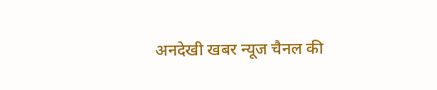अनदेखी खबर न्यूज चैनल की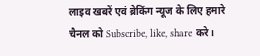लाइव खबरें एवं ब्रेकिंग न्यूज के लिए हमारे चैनल को Subscribe, like, share करे।